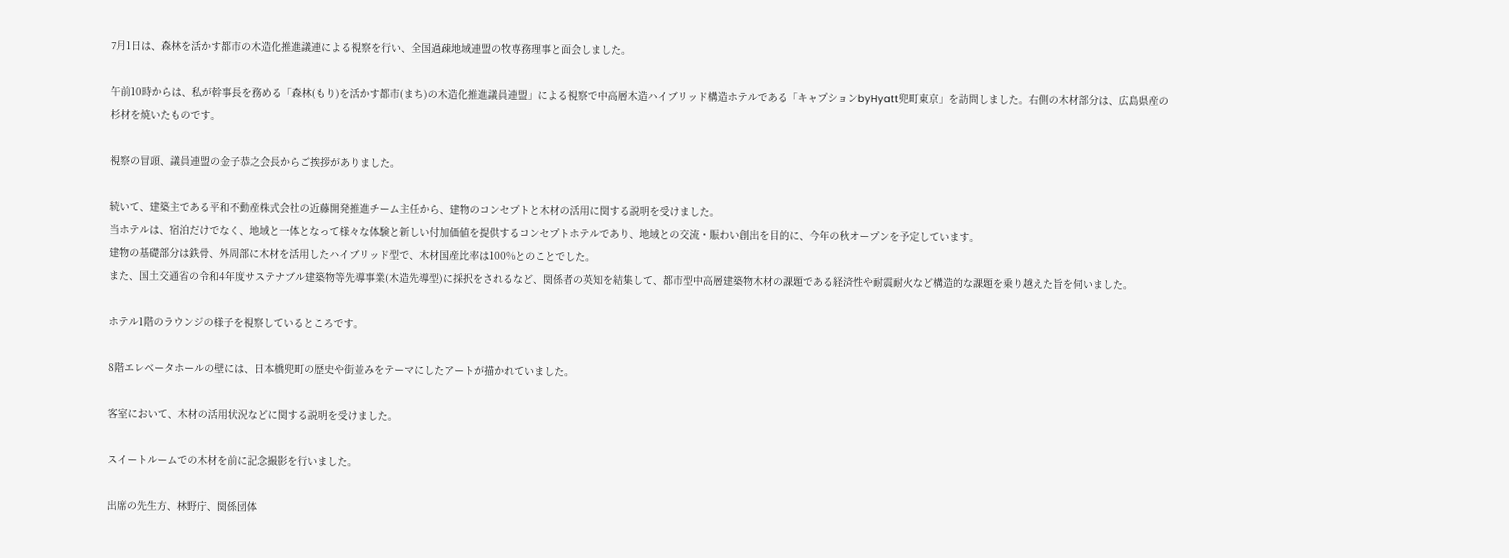7月1日は、森林を活かす都市の木造化推進議連による視察を行い、全国過疎地域連盟の牧専務理事と面会しました。

午前10時からは、私が幹事長を務める「森林(もり)を活かす都市(まち)の木造化推進議員連盟」による視察で中高層木造ハイブリッド構造ホテルである「キャプションbyHyatt兜町東京」を訪問しました。右側の木材部分は、広島県産の杉材を焼いたものです。

視察の冒頭、議員連盟の金子恭之会長からご挨拶がありました。

続いて、建築主である平和不動産株式会社の近藤開発推進チーム主任から、建物のコンセプトと木材の活用に関する説明を受けました。
当ホテルは、宿泊だけでなく、地域と一体となって様々な体験と新しい付加価値を提供するコンセプトホテルであり、地域との交流・賑わい創出を目的に、今年の秋オープンを予定しています。
建物の基礎部分は鉄骨、外周部に木材を活用したハイブリッド型で、木材国産比率は100%とのことでした。
また、国土交通省の令和4年度サステナブル建築物等先導事業(木造先導型)に採択をされるなど、関係者の英知を結集して、都市型中高層建築物木材の課題である経済性や耐震耐火など構造的な課題を乗り越えた旨を伺いました。

ホテル1階のラウンジの様子を視察しているところです。

8階エレベータホールの壁には、日本橋兜町の歴史や街並みをテーマにしたアートが描かれていました。

客室において、木材の活用状況などに関する説明を受けました。

スイートルームでの木材を前に記念撮影を行いました。

出席の先生方、林野庁、関係団体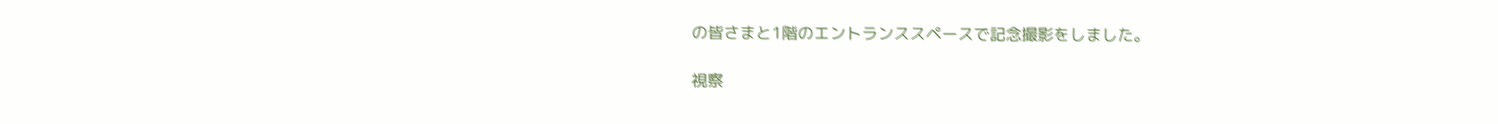の皆さまと1階のエントランススペースで記念撮影をしました。

視察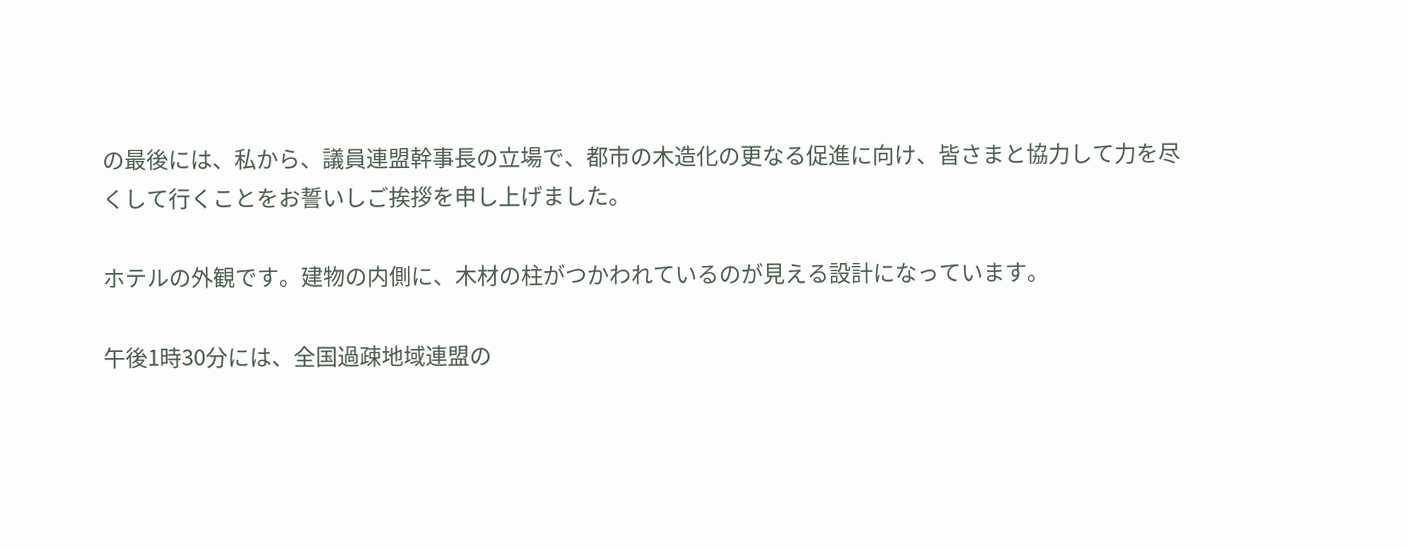の最後には、私から、議員連盟幹事長の立場で、都市の木造化の更なる促進に向け、皆さまと協力して力を尽くして行くことをお誓いしご挨拶を申し上げました。

ホテルの外観です。建物の内側に、木材の柱がつかわれているのが見える設計になっています。

午後1時30分には、全国過疎地域連盟の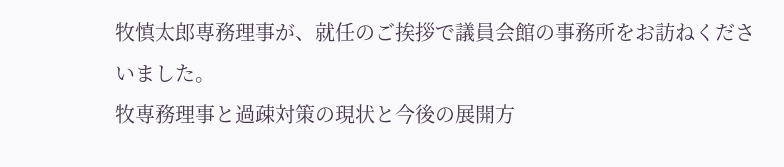牧慎太郎専務理事が、就任のご挨拶で議員会館の事務所をお訪ねくださいました。
牧専務理事と過疎対策の現状と今後の展開方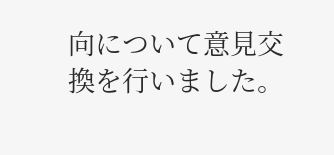向について意見交換を行いました。